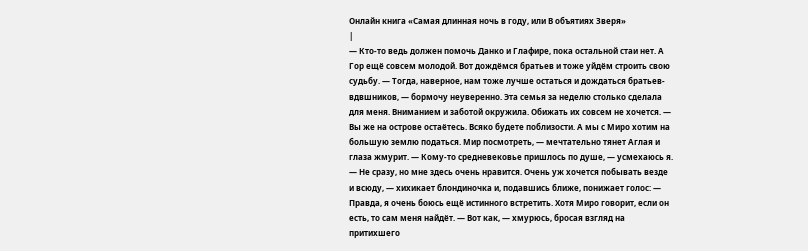Онлайн книга «Самая длинная ночь в году, или В объятиях Зверя»
|
— Кто-то ведь должен помочь Данко и Глафире, пока остальной стаи нет. А Гор ещё совсем молодой. Вот дождёмся братьев и тоже уйдём строить свою судьбу. — Тогда, наверное, нам тоже лучше остаться и дождаться братьев-вдвшников, — бормочу неуверенно. Эта семья за неделю столько сделала для меня. Вниманием и заботой окружила. Обижать их совсем не хочется. — Вы же на острове остаётесь. Всяко будете поблизости. А мы с Миро хотим на большую землю податься. Мир посмотреть, — мечтательно тянет Аглая и глаза жмурит. — Кому-то средневековье пришлось по душе, — усмехаюсь я. — Не сразу, но мне здесь очень нравится. Очень уж хочется побывать везде и всюду, — хихикает блондиночка и, подавшись ближе, понижает голос: — Правда, я очень боюсь ещё истинного встретить. Хотя Миро говорит, если он есть, то сам меня найдёт. — Вот как, — хмурюсь, бросая взгляд на притихшего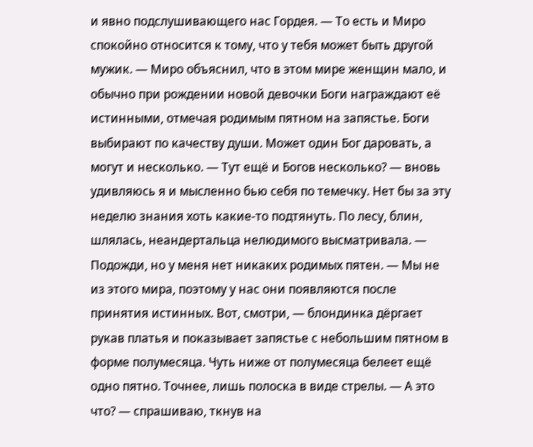и явно подслушивающего нас Гордея. — То есть и Миро спокойно относится к тому, что у тебя может быть другой мужик. — Миро объяснил, что в этом мире женщин мало, и обычно при рождении новой девочки Боги награждают её истинными, отмечая родимым пятном на запястье. Боги выбирают по качеству души. Может один Бог даровать, а могут и несколько. — Тут ещё и Богов несколько? — вновь удивляюсь я и мысленно бью себя по темечку. Нет бы за эту неделю знания хоть какие-то подтянуть. По лесу, блин, шлялась, неандертальца нелюдимого высматривала. — Подожди, но у меня нет никаких родимых пятен. — Мы не из этого мира, поэтому у нас они появляются после принятия истинных. Вот, смотри, — блондинка дёргает рукав платья и показывает запястье с небольшим пятном в форме полумесяца. Чуть ниже от полумесяца белеет ещё одно пятно. Точнее, лишь полоска в виде стрелы. — А это что? — спрашиваю, ткнув на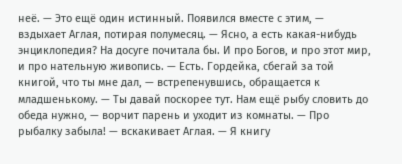неё. — Это ещё один истинный. Появился вместе с этим, — вздыхает Аглая, потирая полумесяц. — Ясно, а есть какая-нибудь энциклопедия? На досуге почитала бы. И про Богов, и про этот мир, и про нательную живопись. — Есть. Гордейка, сбегай за той книгой, что ты мне дал, — встрепенувшись, обращается к младшенькому. — Ты давай поскорее тут. Нам ещё рыбу словить до обеда нужно, — ворчит парень и уходит из комнаты. — Про рыбалку забыла! — вскакивает Аглая. — Я книгу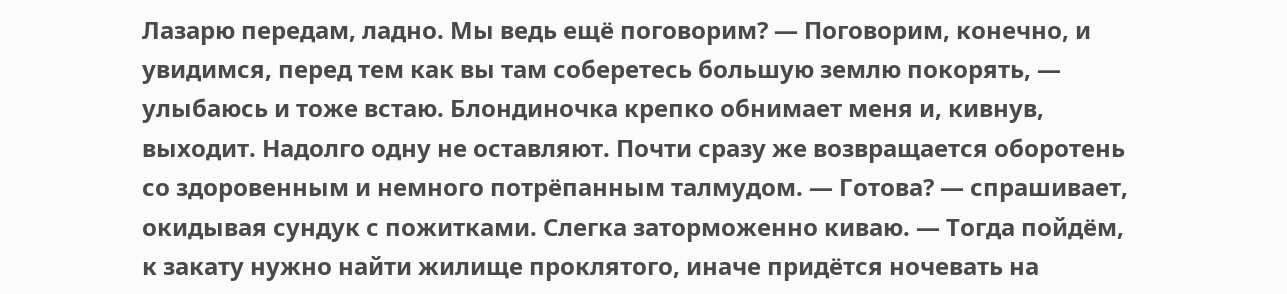Лазарю передам, ладно. Мы ведь ещё поговорим? — Поговорим, конечно, и увидимся, перед тем как вы там соберетесь большую землю покорять, — улыбаюсь и тоже встаю. Блондиночка крепко обнимает меня и, кивнув, выходит. Надолго одну не оставляют. Почти сразу же возвращается оборотень со здоровенным и немного потрёпанным талмудом. — Готова? — спрашивает, окидывая сундук с пожитками. Слегка заторможенно киваю. — Тогда пойдём, к закату нужно найти жилище проклятого, иначе придётся ночевать на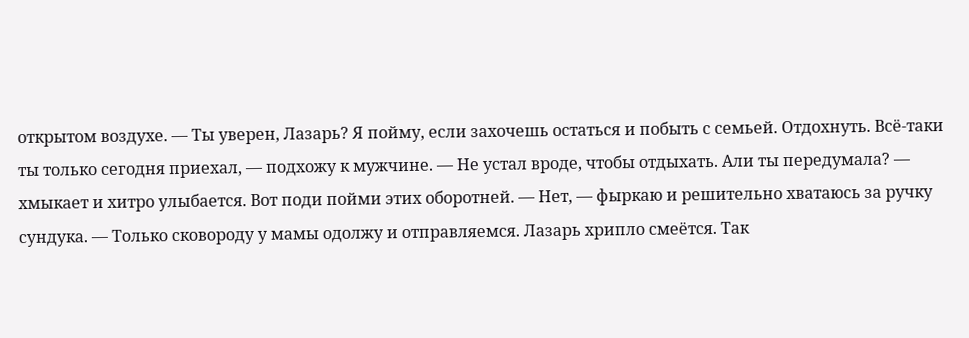открытом воздухе. — Ты уверен, Лазарь? Я пойму, если захочешь остаться и побыть с семьей. Отдохнуть. Всё-таки ты только сегодня приехал, — подхожу к мужчине. — Не устал вроде, чтобы отдыхать. Али ты передумала? — хмыкает и хитро улыбается. Вот поди пойми этих оборотней. — Нет, — фыркаю и решительно хватаюсь за ручку сундука. — Только сковороду у мамы одолжу и отправляемся. Лазарь хрипло смеётся. Так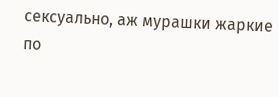сексуально, аж мурашки жаркие по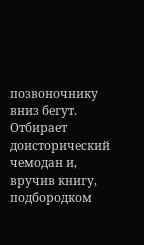позвоночнику вниз бегут. Отбирает доисторический чемодан и, вручив книгу, подбородком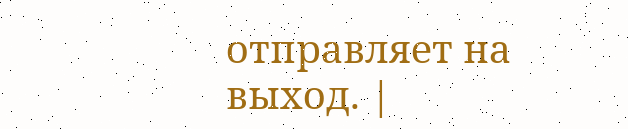отправляет на выход. |